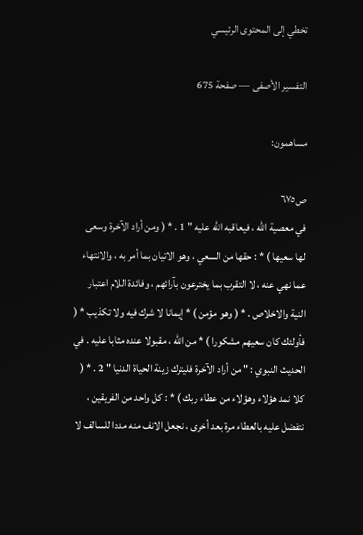تخطي إلى المحتوى الرئيسي

التفسير الأصفى — صفحة 675

مساهمون:

ص٦٧٥
في معصية الله ، فيعاقبه الله عليه " 1 . * ( ومن أراد الآخرة وسعى لها سعيها ) * : حقها من السعي ، وهو الاتيان بما أمر به ، والانتهاء عما نهي عنه ، لا التقرب بما يخترعون بآرائهم ، وفائدة اللام اعتبار النية والاخلاص . * ( وهو مؤمن ) * إيمانا لا شرك فيه ولا تكذيب * ( فأولئك كان سعيهم مشكورا ) * من الله ، مقبولا عنده مثابا عليه . في الحديث النبوي : " من أراد الآخرة فليترك زينة الحياة الدنيا " 2 . * ( كلا نمد هؤلاء وهؤلاء من عطاء ربك ) * : كل واحد من الفريقين ، نتفضل عليه بالعطاء مرة بعد أخرى ، نجعل الانف منه مددا للسالف لا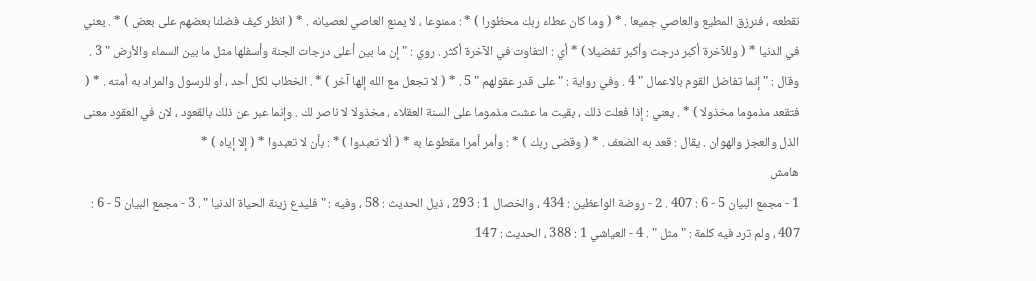نقطعه ، فنرزق المطيع والعاصي جميعا . * ( وما كان عطاء ربك محظورا ) * : ممنوعا ، لا يمنع العاصي لعصيانه . * ( انظر كيف فضلنا بعضهم على بعض ) * . يعني في الدنيا * ( وللآخرة أكبر درجت وأكبر تفضيلا ) * أي : التفاوت في الآخرة أكثر . روي : " إن ما بين أعلى درجات الجنة وأسفلها مثل ما بين السماء والأرض " 3 . وقال : " إنما تفاضل القوم بالاعمال " 4 . وفي رواية : " على قدر عقولهم " 5 . * ( لا تجعل مع الله إلها آخر ) * . الخطاب لكل أحد ، أو للرسول والمراد به أمته . * ( فتقعد مذموما مخذولا ) * . يعني : إذا فعلت ذلك ، بقيت ما عشت مذموما على السنة العقلاء ، مخذولا لا ناصر لك . وإنما عبر عن ذلك بالقعود ، لان في العقود معنى الذل والعجز والهوان . يقال : قعد به الضعف . * ( وقضى ربك ) * : وأمر أمرا مقطوعا به * ( ألا تعبدوا ) * : بأن لا تعبدوا * ( إلا إياه ) *
هامش
1 - مجمع البيان 5 - 6 : 407 . 2 - روضة الواعظين : 434 ، والخصال 1 : 293 ، ذيل الحديث : 58 ، وفيه : " فليدع زينة الحياة الدنيا " . 3 - مجمع البيان 5 - 6 : 407 ، ولم ترد فيه كلمة : " مثل " . 4 - العياشي 1 : 388 ، الحديث : 147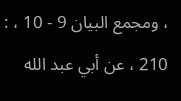، ومجمع البيان 9 - 10 ، : 210 ، عن أبي عبد الله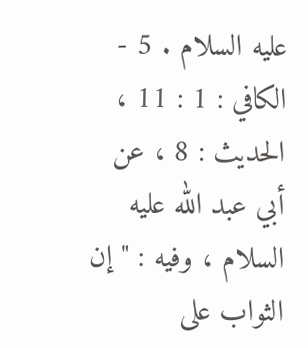عليه السلام . 5 - الكافي : 1 : 11 ، الحديث : 8 ، عن أبي عبد الله عليه السلام ، وفيه : " إن الثواب على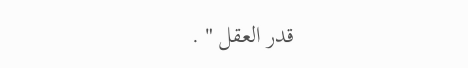قدر العقل " .